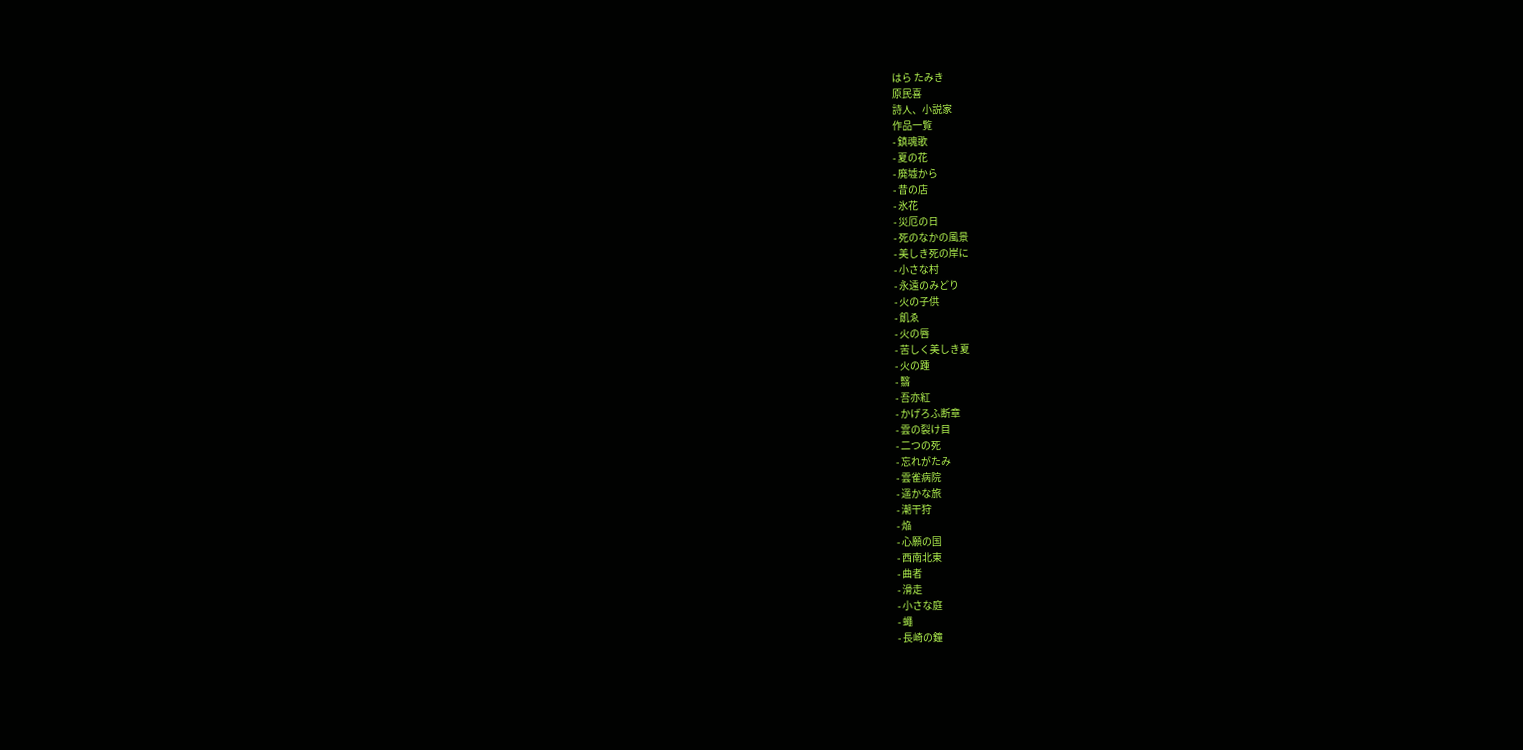はら たみき
原民喜
詩人、小説家
作品一覧
- 鎮魂歌
- 夏の花
- 廃墟から
- 昔の店
- 氷花
- 災厄の日
- 死のなかの風景
- 美しき死の岸に
- 小さな村
- 永遠のみどり
- 火の子供
- 飢ゑ
- 火の唇
- 苦しく美しき夏
- 火の踵
- 翳
- 吾亦紅
- かげろふ断章
- 雲の裂け目
- 二つの死
- 忘れがたみ
- 雲雀病院
- 遥かな旅
- 潮干狩
- 焔
- 心願の国
- 西南北東
- 曲者
- 滑走
- 小さな庭
- 蠅
- 長崎の鐘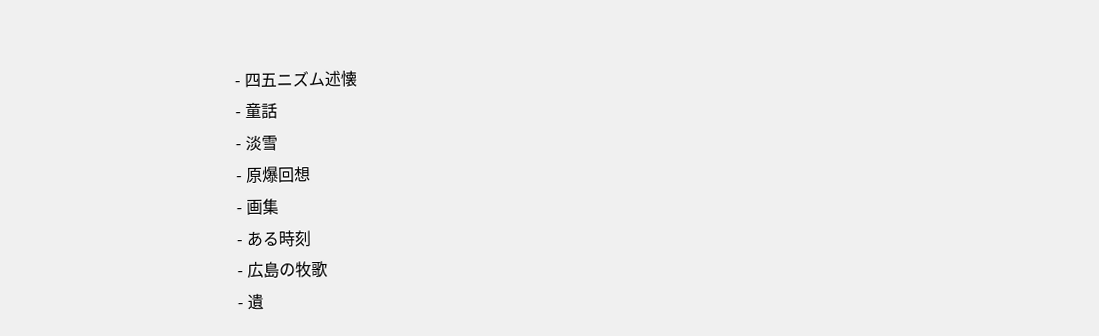- 四五ニズム述懐
- 童話
- 淡雪
- 原爆回想
- 画集
- ある時刻
- 広島の牧歌
- 遺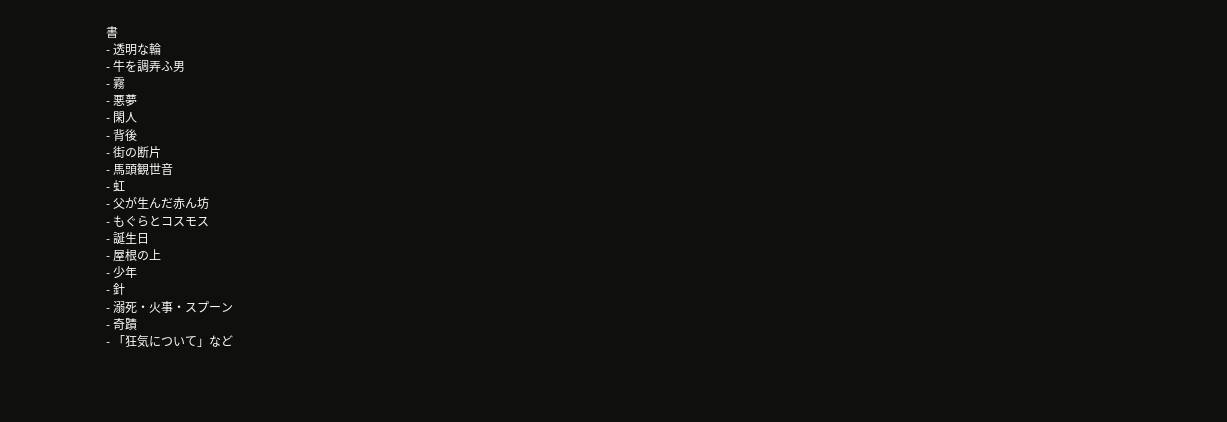書
- 透明な輪
- 牛を調弄ふ男
- 霧
- 悪夢
- 閑人
- 背後
- 街の断片
- 馬頭観世音
- 虹
- 父が生んだ赤ん坊
- もぐらとコスモス
- 誕生日
- 屋根の上
- 少年
- 針
- 溺死・火事・スプーン
- 奇蹟
- 「狂気について」など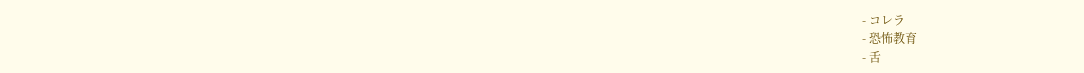- コレラ
- 恐怖教育
- 舌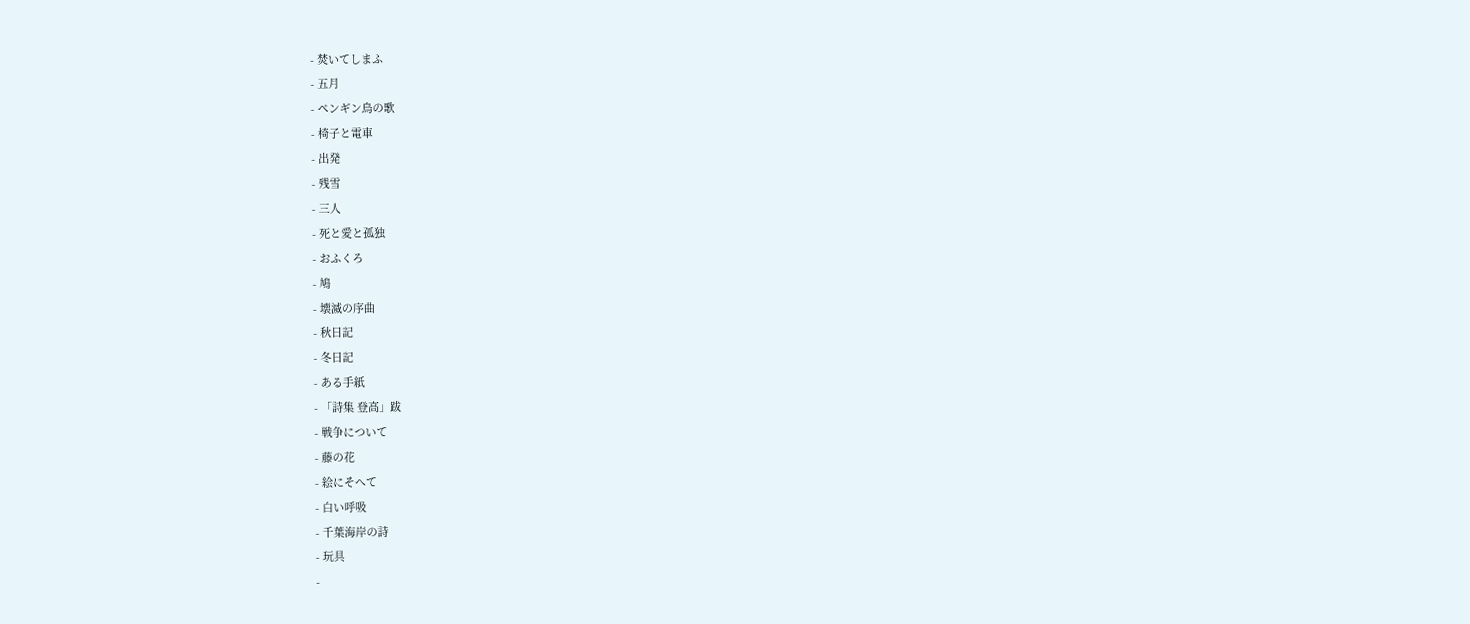- 焚いてしまふ
- 五月
- ペンギン鳥の歌
- 椅子と電車
- 出発
- 残雪
- 三人
- 死と愛と孤独
- おふくろ
- 鳩
- 壊滅の序曲
- 秋日記
- 冬日記
- ある手紙
- 「詩集 登高」跋
- 戦争について
- 藤の花
- 絵にそへて
- 白い呼吸
- 千葉海岸の詩
- 玩具
-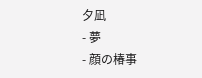夕凪
- 夢
- 顔の椿事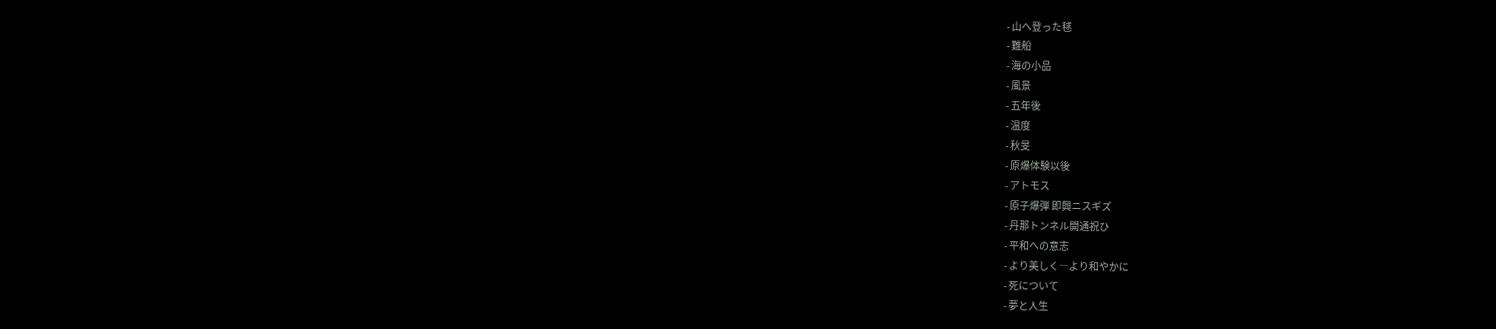- 山へ登った毬
- 難船
- 海の小品
- 風景
- 五年後
- 温度
- 秋旻
- 原爆体験以後
- アトモス
- 原子爆弾 即興ニスギズ
- 丹那トンネル開通祝ひ
- 平和への意志
- より美しく―より和やかに
- 死について
- 夢と人生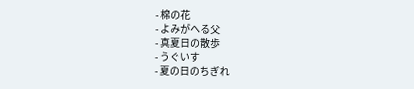- 棉の花
- よみがへる父
- 真夏日の散歩
- うぐいす
- 夏の日のちぎれ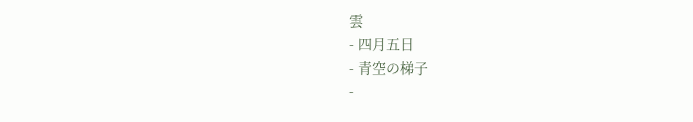雲
- 四月五日
- 青空の梯子
-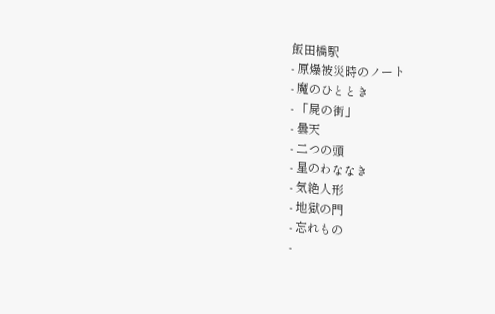飯田橋駅
- 原爆被災時のノート
- 魔のひととき
- 「屍の街」
- 曇天
- 二つの頭
- 星のわななき
- 気絶人形
- 地獄の門
- 忘れもの
-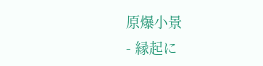原爆小景
- 縁起に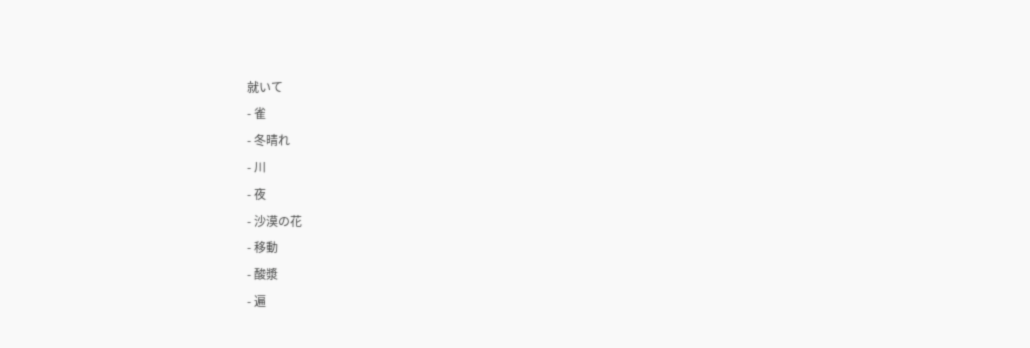就いて
- 雀
- 冬晴れ
- 川
- 夜
- 沙漠の花
- 移動
- 酸漿
- 遍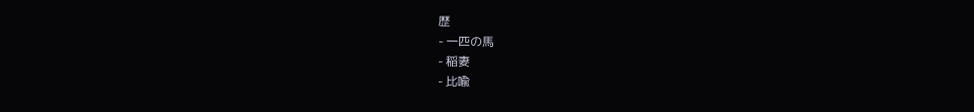歴
- 一匹の馬
- 稲妻
- 比喩